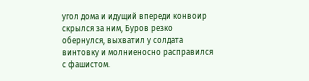угол дома и идущий впереди конвоир скрылся за ним, Буров резко обернулся, выхватил у солдата винтовку и молниеносно расправился с фашистом.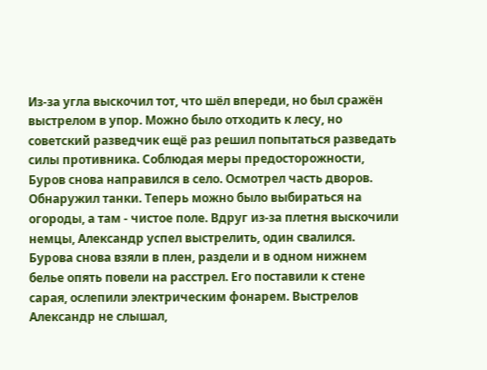Из-за угла выскочил тот, что шёл впереди, но был сражён выстрелом в упор. Можно было отходить к лесу, но советский разведчик ещё раз решил попытаться разведать силы противника. Соблюдая меры предосторожности, Буров снова направился в село. Осмотрел часть дворов. Обнаружил танки. Теперь можно было выбираться на огороды, а там - чистое поле. Вдруг из-за плетня выскочили немцы, Александр успел выстрелить, один свалился. Бурова снова взяли в плен, раздели и в одном нижнем белье опять повели на расстрел. Его поставили к стене сарая, ослепили электрическим фонарем. Выстрелов Александр не слышал,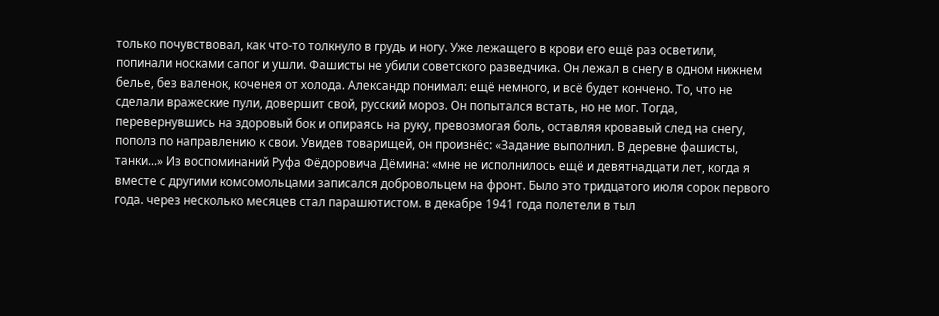только почувствовал, как что-то толкнуло в грудь и ногу. Уже лежащего в крови его ещё раз осветили, попинали носками сапог и ушли. Фашисты не убили советского разведчика. Он лежал в снегу в одном нижнем белье, без валенок, коченея от холода. Александр понимал: ещё немного, и всё будет кончено. То, что не сделали вражеские пули, довершит свой, русский мороз. Он попытался встать, но не мог. Тогда, перевернувшись на здоровый бок и опираясь на руку, превозмогая боль, оставляя кровавый след на снегу, пополз по направлению к свои. Увидев товарищей, он произнёс: «Задание выполнил. В деревне фашисты, танки...» Из воспоминаний Руфа Фёдоровича Дёмина: «мне не исполнилось ещё и девятнадцати лет, когда я вместе с другими комсомольцами записался добровольцем на фронт. Было это тридцатого июля сорок первого года. через несколько месяцев стал парашютистом. в декабре 1941 года полетели в тыл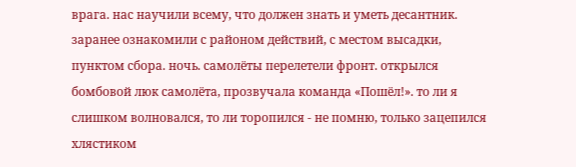врага. нас научили всему, что должен знать и уметь десантник. заранее ознакомили с районом действий, с местом высадки, пунктом сбора. ночь. самолёты перелетели фронт. открылся бомбовой люк самолёта, прозвучала команда «Пошёл!». то ли я слишком волновался, то ли торопился - не помню, только зацепился хлястиком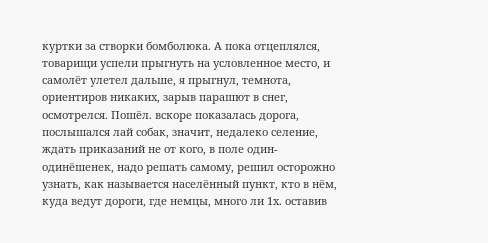куртки за створки бомболюка. А пока отцеплялся, товарищи успели прыгнуть на условленное место, и самолёт улетел дальше, я прыгнул, темнота, ориентиров никаких, зарыв парашют в снег, осмотрелся. Пошёл. вскоре показалась дорога, послышался лай собак, значит, недалеко селение, ждать приказаний не от кого, в поле один-одинёшенек, надо решать самому, решил осторожно узнать, как называется населённый пункт, кто в нём, куда ведут дороги, где немцы, много ли 1х. оставив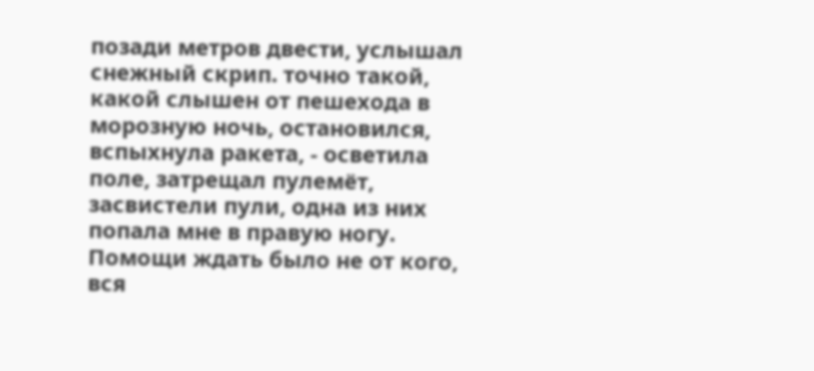позади метров двести, услышал снежный скрип. точно такой, какой слышен от пешехода в морозную ночь, остановился, вспыхнула ракета, - осветила поле, затрещал пулемёт, засвистели пули, одна из них попала мне в правую ногу. Помощи ждать было не от кого, вся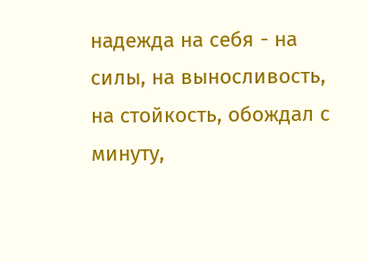надежда на себя - на силы, на выносливость, на стойкость, обождал с минуту,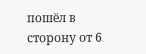пошёл в сторону от 6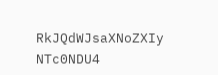RkJQdWJsaXNoZXIy NTc0NDU4